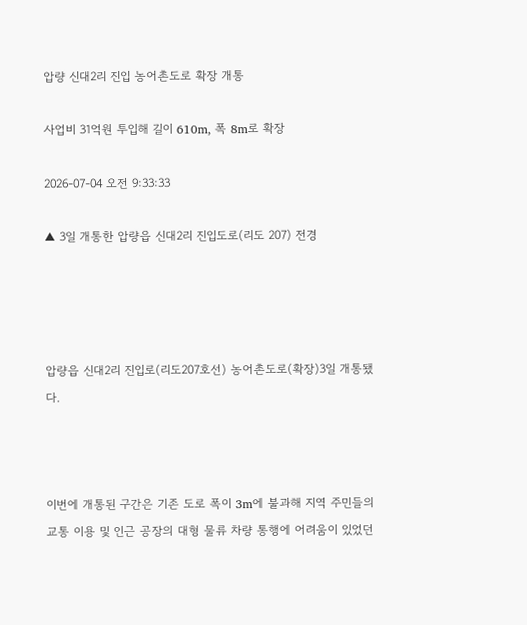압량 신대2리 진입 농어촌도로 확장 개통

사업비 31억원 투입해 길이 610m, 폭 8m로 확장

2026-07-04 오전 9:33:33

▲ 3일 개통한 압량읍 신대2리 진입도로(리도 207) 전경




압량읍 신대2리 진입로(리도207호선) 농어촌도로(확장)3일 개통됐다.



이번에 개통된 구간은 기존 도로 폭이 3m에 불과해 지역 주민들의 교통 이용 및 인근 공장의 대형 물류 차량 통행에 어려움이 있었던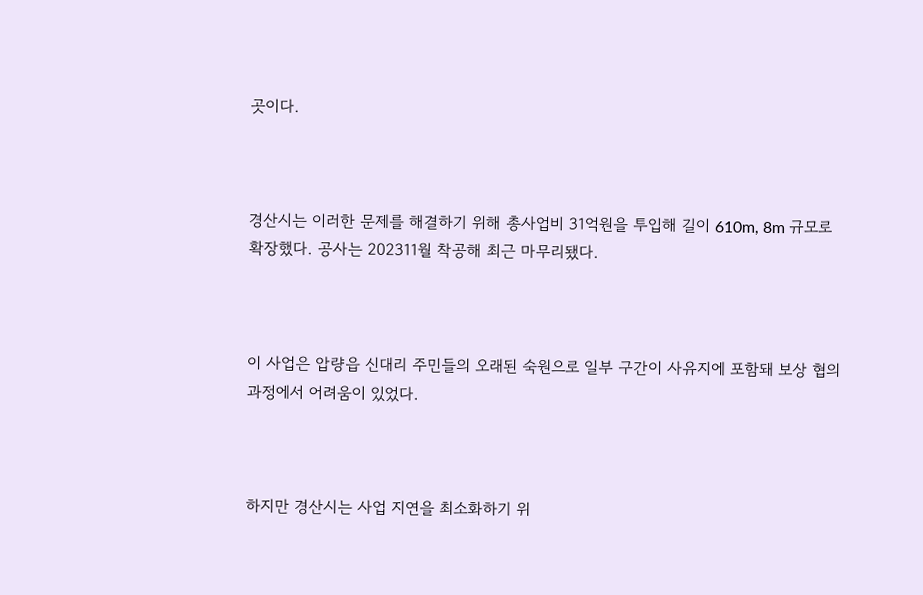곳이다.



경산시는 이러한 문제를 해결하기 위해 총사업비 31억원을 투입해 길이 610m, 8m 규모로 확장했다. 공사는 202311월 착공해 최근 마무리됐다.



이 사업은 압량읍 신대리 주민들의 오래된 숙원으로 일부 구간이 사유지에 포함돼 보상 협의 과정에서 어려움이 있었다.



하지만 경산시는 사업 지연을 최소화하기 위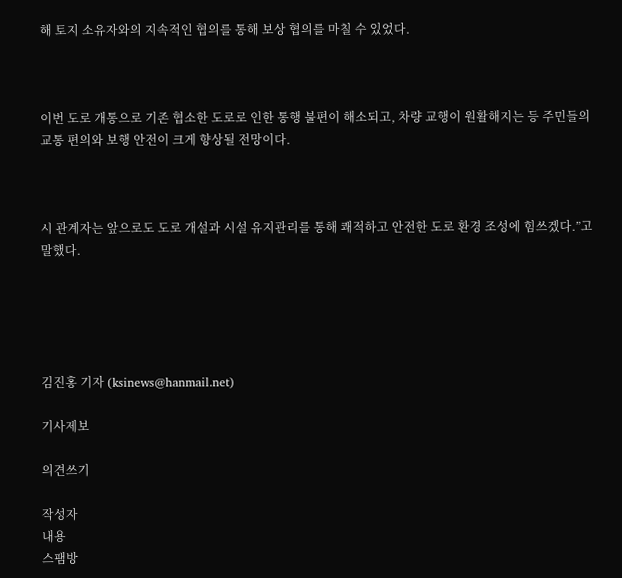해 토지 소유자와의 지속적인 협의를 통해 보상 협의를 마칠 수 있었다.



이번 도로 개통으로 기존 협소한 도로로 인한 통행 불편이 해소되고, 차량 교행이 원활해지는 등 주민들의 교통 편의와 보행 안전이 크게 향상될 전망이다.



시 관계자는 앞으로도 도로 개설과 시설 유지관리를 통해 쾌적하고 안전한 도로 환경 조성에 힘쓰겠다.”고 말했다.





김진홍 기자 (ksinews@hanmail.net)

기사제보

의견쓰기

작성자
내용
스팸방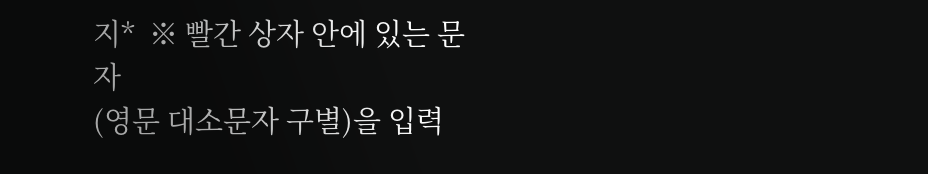지*  ※ 빨간 상자 안에 있는 문자
(영문 대소문자 구별)을 입력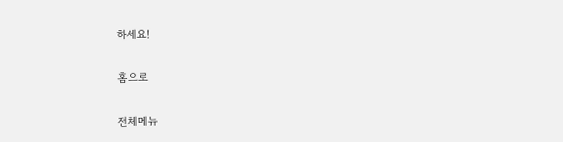하세요!

홈으로

전체메뉴